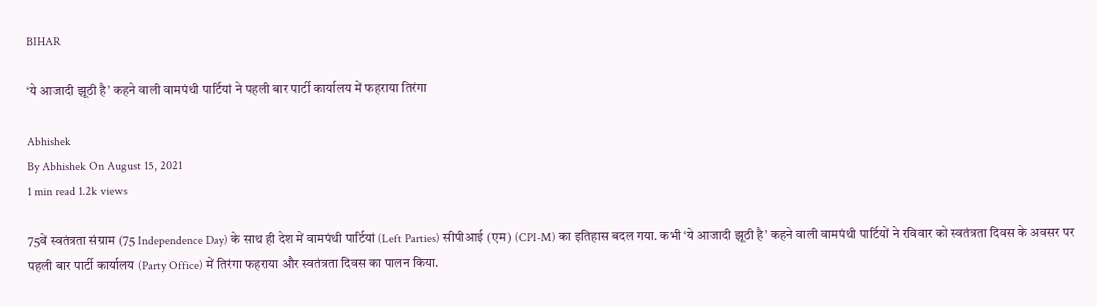BIHAR

‘ये आजादी झूठी है’ कहने वाली वामपंथी पार्टियां ने पहली बार पार्टी कार्यालय में फहराया तिरंगा

Abhishek
By Abhishek On August 15, 2021
1 min read 1.2k views

75वें स्वतंत्रता संग्राम (75 Independence Day) के साथ ही देश में वामपंथी पार्टियां (Left Parties) सीपीआई (एम) (CPI-M) का इतिहास बदल गया. कभी ‘ये आजादी झूठी है’ कहने वाली वामपंथी पार्टियों ने रविवार को स्वतंत्रता दिवस के अवसर पर पहली बार पार्टी कार्यालय (Party Office) में तिरंगा फहराया और स्वतंत्रता दिवस का पालन किया.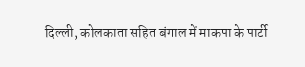दिल्ली, कोलकाता सहित बंगाल में माकपा के पार्टी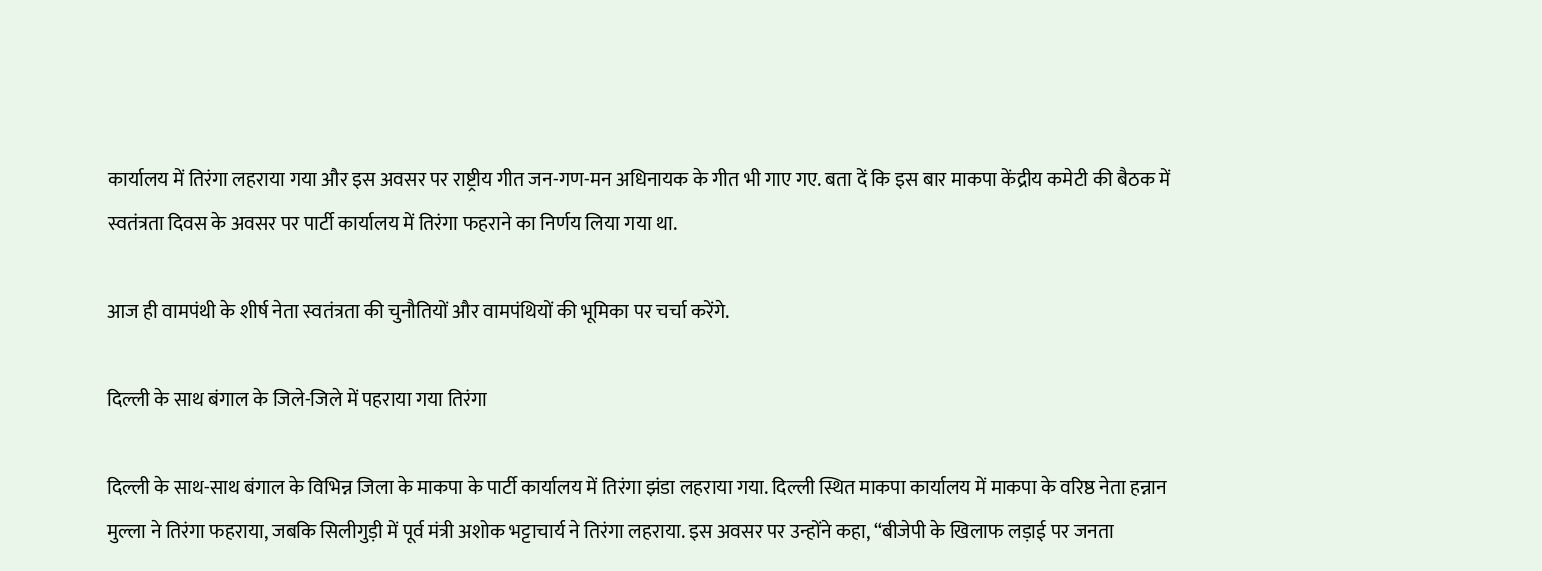कार्यालय में तिरंगा लहराया गया और इस अवसर पर राष्ट्रीय गीत जन-गण-मन अधिनायक के गीत भी गाए गए. बता दें कि इस बार माकपा केंद्रीय कमेटी की बैठक में स्वतंत्रता दिवस के अवसर पर पार्टी कार्यालय में तिरंगा फहराने का निर्णय लिया गया था.

आज ही वामपंथी के शीर्ष नेता स्वतंत्रता की चुनौतियों और वामपंथियों की भूमिका पर चर्चा करेंगे.

दिल्ली के साथ बंगाल के जिले-जिले में पहराया गया तिरंगा

दिल्ली के साथ-साथ बंगाल के विभिन्न जिला के माकपा के पार्टी कार्यालय में तिरंगा झंडा लहराया गया. दिल्ली स्थित माकपा कार्यालय में माकपा के वरिष्ठ नेता हन्नान मुल्ला ने तिरंगा फहराया, जबकि सिलीगुड़ी में पूर्व मंत्री अशोक भट्टाचार्य ने तिरंगा लहराया. इस अवसर पर उन्होंने कहा, “बीजेपी के खिलाफ लड़ाई पर जनता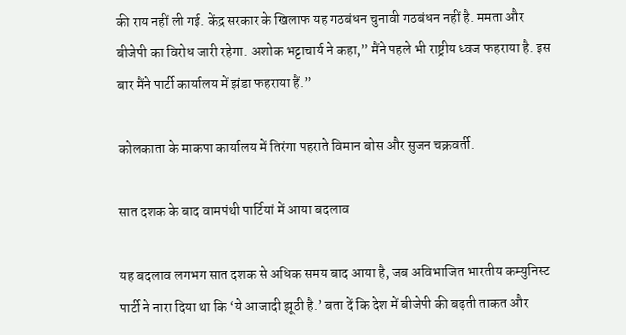की राय नहीं ली गई. केंद्र सरकार के खिलाफ यह गठबंधन चुनावी गठबंधन नहीं है. ममता और बीजेपी का विरोध जारी रहेगा. अशोक भट्टाचार्य ने कहा,” मैंने पहले भी राष्ट्रीय ध्वज फहराया है. इस बार मैंने पार्टी कार्यालय में झंडा फहराया हैं.”

कोलकाता के माकपा कार्यालय में तिरंगा पहराते विमान बोस और सुजन चक्रवर्ती.

सात दशक के बाद वामपंथी पार्टियां में आया बदलाव

यह बदलाव लगभग सात दशक से अधिक समय बाद आया है, जब अविभाजित भारतीय कम्युनिस्ट पार्टी ने नारा दिया था कि ‘ये आजादी झूठी है.’ बता दें कि देश में बीजेपी की बढ़ती ताकत और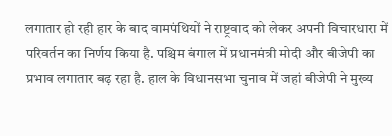लगातार हो रही हार के बाद वामपंथियों ने राष्ट्रवाद को लेकर अपनी विचारधारा में परिवर्तन का निर्णय किया है. पश्चिम बंगाल में प्रधानमंत्री मोदी और बीजेपी का प्रभाव लगातार बढ़ रहा है. हाल के विधानसभा चुनाव में जहां बीजेपी ने मुख्य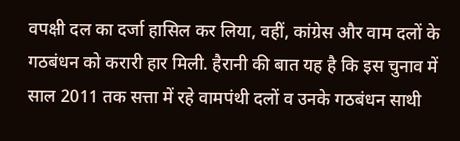वपक्षी दल का दर्जा हासिल कर लिया, वहीं, कांग्रेस और वाम दलों के गठबंधन को करारी हार मिली. हैरानी की बात यह है कि इस चुनाव में साल 2011 तक सत्ता में रहे वामपंथी दलों व उनके गठबंधन साथी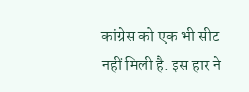कांग्रेस को एक भी सीट नहीं मिली है. इस हार ने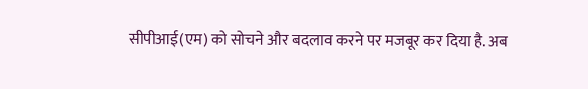सीपीआई(एम) को सोचने और बदलाव करने पर मजबूर कर दिया है. अब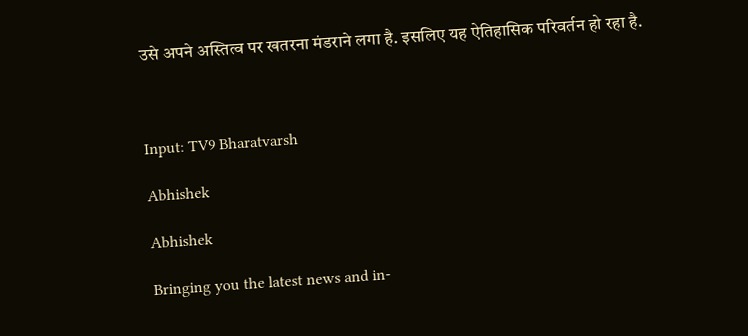उसे अपने अस्तित्व पर खतरना मंडराने लगा है. इसलिए यह ऐतिहासिक परिवर्तन हो रहा है.



Input: TV9 Bharatvarsh

Abhishek

Abhishek

Bringing you the latest news and in-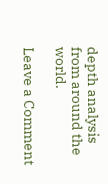depth analysis from around the world.

Leave a Comment